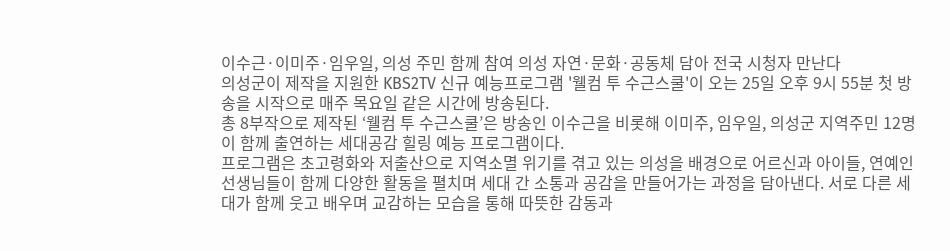이수근·이미주·임우일, 의성 주민 함께 참여 의성 자연·문화·공동체 담아 전국 시청자 만난다
의성군이 제작을 지원한 KBS2TV 신규 예능프로그램 '웰컴 투 수근스쿨'이 오는 25일 오후 9시 55분 첫 방송을 시작으로 매주 목요일 같은 시간에 방송된다.
총 8부작으로 제작된 ‘웰컴 투 수근스쿨’은 방송인 이수근을 비롯해 이미주, 임우일, 의성군 지역주민 12명이 함께 출연하는 세대공감 힐링 예능 프로그램이다.
프로그램은 초고령화와 저출산으로 지역소멸 위기를 겪고 있는 의성을 배경으로 어르신과 아이들, 연예인 선생님들이 함께 다양한 활동을 펼치며 세대 간 소통과 공감을 만들어가는 과정을 담아낸다. 서로 다른 세대가 함께 웃고 배우며 교감하는 모습을 통해 따뜻한 감동과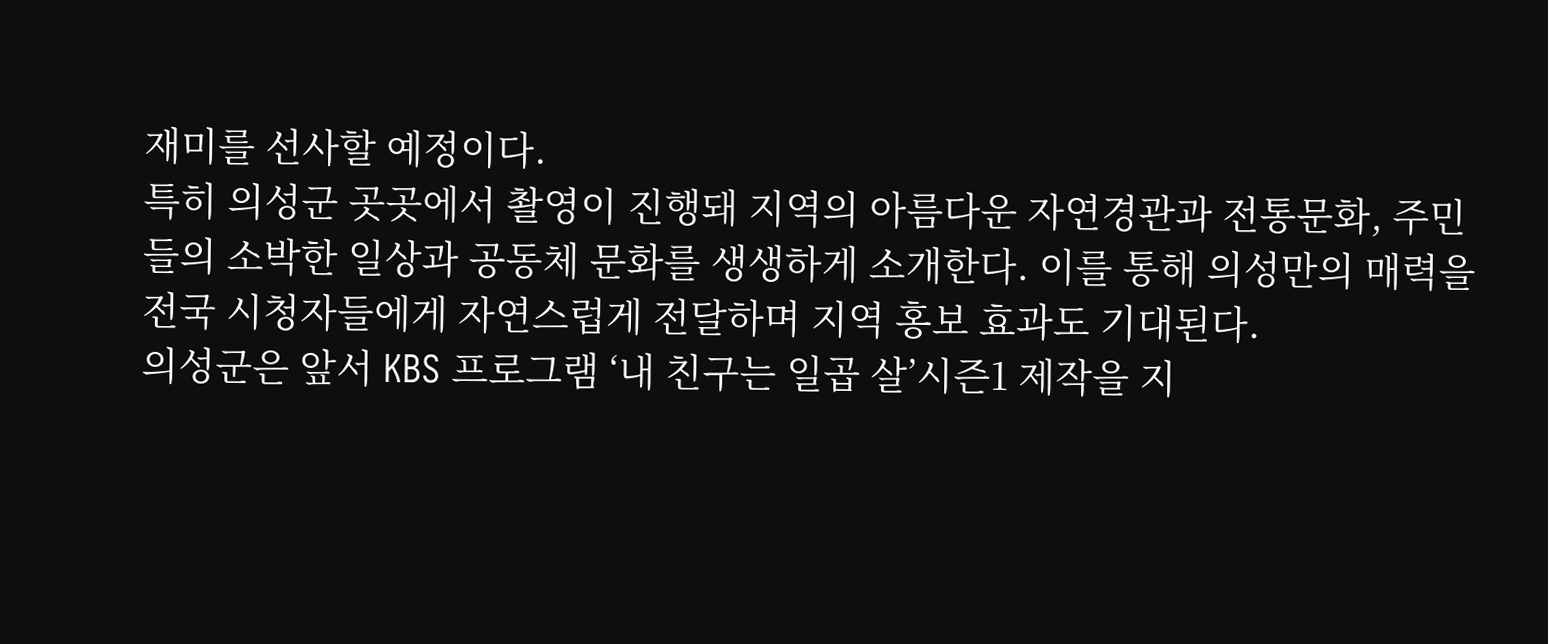재미를 선사할 예정이다.
특히 의성군 곳곳에서 촬영이 진행돼 지역의 아름다운 자연경관과 전통문화, 주민들의 소박한 일상과 공동체 문화를 생생하게 소개한다. 이를 통해 의성만의 매력을 전국 시청자들에게 자연스럽게 전달하며 지역 홍보 효과도 기대된다.
의성군은 앞서 KBS 프로그램 ‘내 친구는 일곱 살’시즌1 제작을 지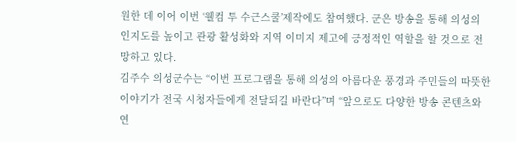원한 데 이어 이번 ‘웰컴 투 수근스쿨’제작에도 참여했다. 군은 방송을 통해 의성의 인지도를 높이고 관광 활성화와 지역 이미지 제고에 긍정적인 역할을 할 것으로 전망하고 있다.
김주수 의성군수는 “이번 프로그램을 통해 의성의 아름다운 풍경과 주민들의 따뜻한 이야기가 전국 시청자들에게 전달되길 바란다”며 “앞으로도 다양한 방송 콘텐츠와 연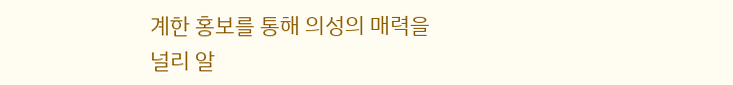계한 홍보를 통해 의성의 매력을 널리 알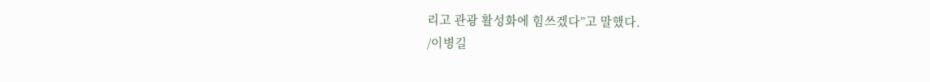리고 관광 활성화에 힘쓰겠다”고 말했다.
/이병길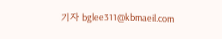기자 bglee311@kbmaeil.com